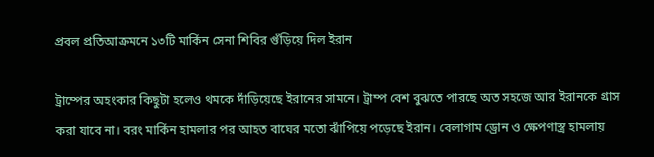প্রবল প্রতিআক্রমনে ১৩টি মার্কিন সেনা শিবির গুঁড়িয়ে দিল ইরান

ট্রাম্পের অহংকার কিছুটা হলেও থমকে দাঁড়িয়েছে ইরানের সামনে। ট্রাম্প বেশ বুঝতে পারছে অত সহজে আর ইরানকে গ্রাস করা যাবে না। বরং মার্কিন হামলার পর আহত বাঘের মতো ঝাঁপিয়ে পড়েছে ইরান। বেলাগাম ড্রোন ও ক্ষেপণাস্ত্র হামলায়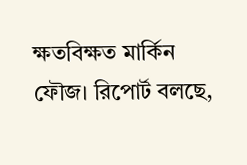ক্ষতবিক্ষত মার্কিন ফৌজ। রিপোর্ট বলছে,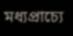মধ্যপ্রাচ্যে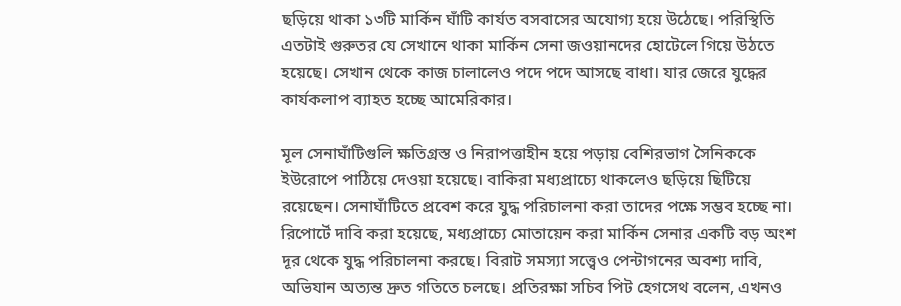ছড়িয়ে থাকা ১৩টি মার্কিন ঘাঁটি কার্যত বসবাসের অযোগ্য হয়ে উঠেছে। পরিস্থিতি এতটাই গুরুতর যে সেখানে থাকা মার্কিন সেনা জওয়ানদের হোটেলে গিয়ে উঠতে হয়েছে। সেখান থেকে কাজ চালালেও পদে পদে আসছে বাধা। যার জেরে যুদ্ধের কার্যকলাপ ব্যাহত হচ্ছে আমেরিকার।

মূল সেনাঘাঁটিগুলি ক্ষতিগ্রস্ত ও নিরাপত্তাহীন হয়ে পড়ায় বেশিরভাগ সৈনিককে ইউরোপে পাঠিয়ে দেওয়া হয়েছে। বাকিরা মধ্যপ্রাচ্যে থাকলেও ছড়িয়ে ছিটিয়ে রয়েছেন। সেনাঘাঁটিতে প্রবেশ করে যুদ্ধ পরিচালনা করা তাদের পক্ষে সম্ভব হচ্ছে না। রিপোর্টে দাবি করা হয়েছে, মধ্যপ্রাচ্যে মোতায়েন করা মার্কিন সেনার একটি বড় অংশ দূর থেকে যুদ্ধ পরিচালনা করছে। বিরাট সমস্যা সত্ত্বেও পেন্টাগনের অবশ্য দাবি, অভিযান অত্যন্ত দ্রুত গতিতে চলছে। প্রতিরক্ষা সচিব পিট হেগসেথ বলেন, এখনও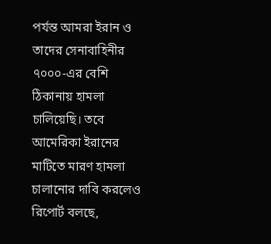পর্যন্ত আমরা ইরান ও তাদের সেনাবাহিনীর ৭০০০-এর বেশি ঠিকানায় হামলা চালিয়েছি। তবে আমেরিকা ইরানের মাটিতে মারণ হামলা চালানোর দাবি করলেও রিপোর্ট বলছে,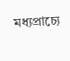মধ্যপ্রাচ্যে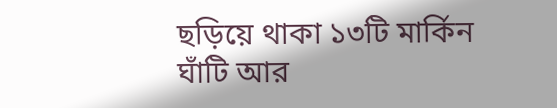ছড়িয়ে থাকা ১৩টি মার্কিন ঘাঁটি আর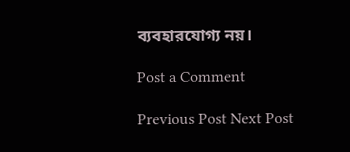ব্যবহারযোগ্য নয়।

Post a Comment

Previous Post Next Post